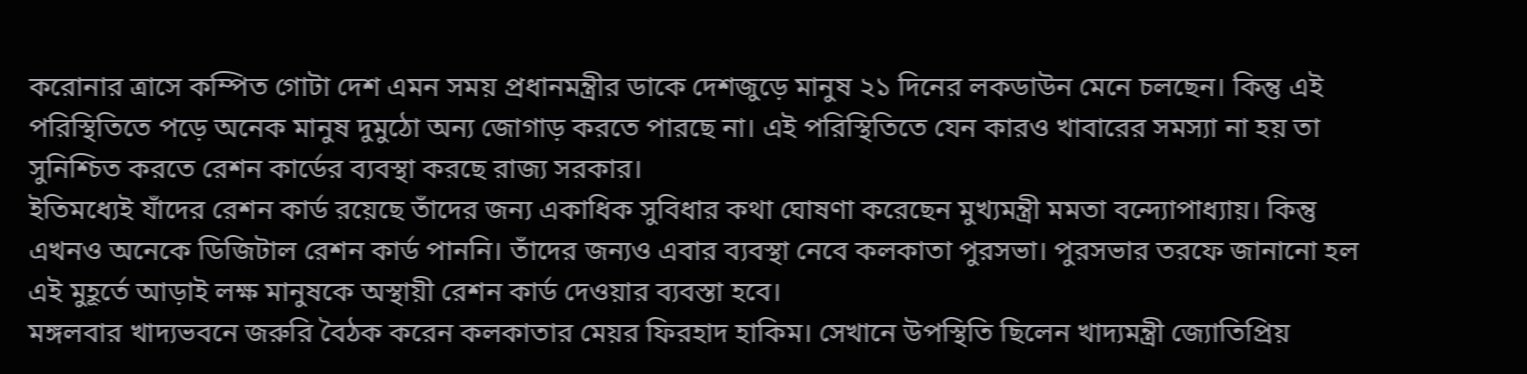করোনার ত্রাসে কম্পিত গোটা দেশ এমন সময় প্রধানমন্ত্রীর ডাকে দেশজুড়ে মানুষ ২১ দিনের লকডাউন মেনে চলছেন। কিন্তু এই পরিস্থিতিতে পড়ে অনেক মানুষ দুমুঠো অন্য জোগাড় করতে পারছে না। এই পরিস্থিতিতে যেন কারও খাবারের সমস্যা না হয় তা সুনিশ্চিত করতে রেশন কার্ডের ব্যবস্থা করছে রাজ্য সরকার।
ইতিমধ্যেই যাঁদের রেশন কার্ড রয়েছে তাঁদের জন্য একাধিক সুবিধার কথা ঘোষণা করেছেন মুখ্যমন্ত্রী মমতা বন্দ্যোপাধ্যায়। কিন্তু এখনও অনেকে ডিজিটাল রেশন কার্ড পাননি। তাঁদের জন্যও এবার ব্যবস্থা নেবে কলকাতা পুরসভা। পুরসভার তরফে জানানো হল এই মুহূর্তে আড়াই লক্ষ মানুষকে অস্থায়ী রেশন কার্ড দেওয়ার ব্যবস্তা হবে।
মঙ্গলবার খাদ্যভবনে জরুরি বৈঠক করেন কলকাতার মেয়র ফিরহাদ হাকিম। সেখানে উপস্থিতি ছিলেন খাদ্যমন্ত্রী জ্যোতিপ্রিয়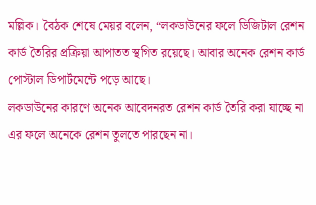মল্লিক। বৈঠক শেষে মেয়র বলেন, “লকডাউনের ফলে ডিজিটাল রেশন কার্ড তৈরির প্রক্রিয়া আপাতত স্থগিত রয়েছে। আবার অনেক রেশন কার্ড পোস্টাল ডিপার্টমেন্টে পড়ে আছে।
লকডাউনের কারণে অনেক আবেদনরত রেশন কার্ড তৈরি করা যাচ্ছে না এর ফলে অনেকে রেশন তুলতে পারছেন না।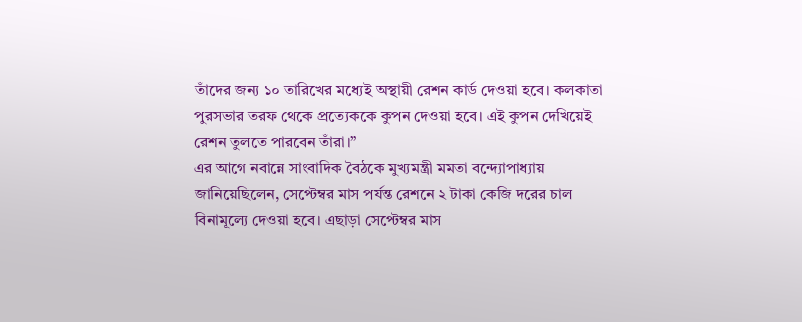তাঁদের জন্য ১০ তারিখের মধ্যেই অস্থায়ী রেশন কার্ড দেওয়া হবে। কলকাতা পুরসভার তরফ থেকে প্রত্যেককে কুপন দেওয়া হবে। এই কুপন দেখিয়েই রেশন তুলতে পারবেন তাঁরা।”
এর আগে নবান্নে সাংবাদিক বৈঠকে মুখ্যমন্ত্রী মমতা বন্দ্যোপাধ্যায় জানিয়েছিলেন, সেপ্টেম্বর মাস পর্যন্ত রেশনে ২ টাকা কেজি দরের চাল বিনামূল্যে দেওয়া হবে। এছাড়া সেপ্টেম্বর মাস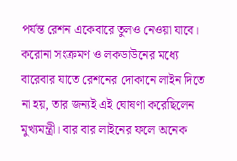পর্যন্ত রেশন একেবারে তুলও নেওয়া যাবে।
করোনা সংক্রমণ ও লকডাউনের মধ্যে বারেবার যাতে রেশনের দোকানে লাইন দিতে না হয়, তার জন্যই এই ঘোষণা করেছিলেন মুখ্যমন্ত্রী। বার বার লাইনের ফলে অনেক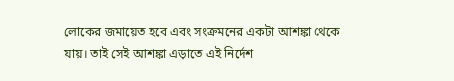লোকের জমায়েত হবে এবং সংক্রমনের একটা আশঙ্কা থেকে যায়। তাই সেই আশঙ্কা এড়াতে এই নির্দেশ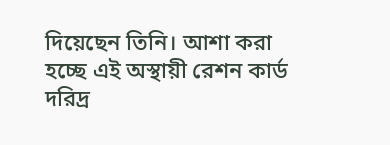দিয়েছেন তিনি। আশা করা হচ্ছে এই অস্থায়ী রেশন কার্ড দরিদ্র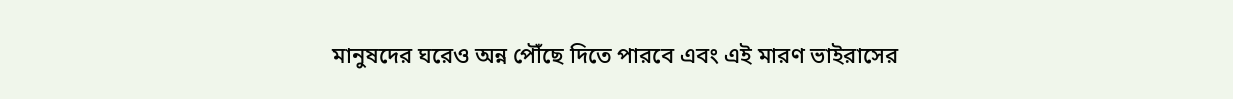মানুষদের ঘরেও অন্ন পৌঁছে দিতে পারবে এবং এই মারণ ভাইরাসের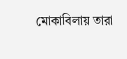মোকাবিলায় তারা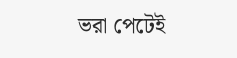ভরা পেটেই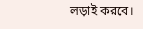লড়াই করবে।